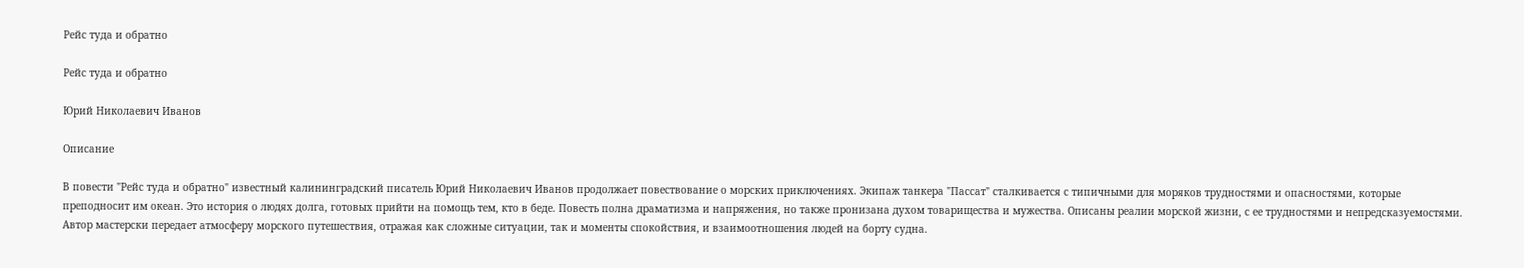Рейс туда и обратно

Рейс туда и обратно

Юрий Николаевич Иванов

Описание

В повести "Рейс туда и обратно" известный калининградский писатель Юрий Николаевич Иванов продолжает повествование о морских приключениях. Экипаж танкера "Пассат" сталкивается с типичными для моряков трудностями и опасностями, которые преподносит им океан. Это история о людях долга, готовых прийти на помощь тем, кто в беде. Повесть полна драматизма и напряжения, но также пронизана духом товарищества и мужества. Описаны реалии морской жизни, с ее трудностями и непредсказуемостями. Автор мастерски передает атмосферу морского путешествия, отражая как сложные ситуации, так и моменты спокойствия, и взаимоотношения людей на борту судна.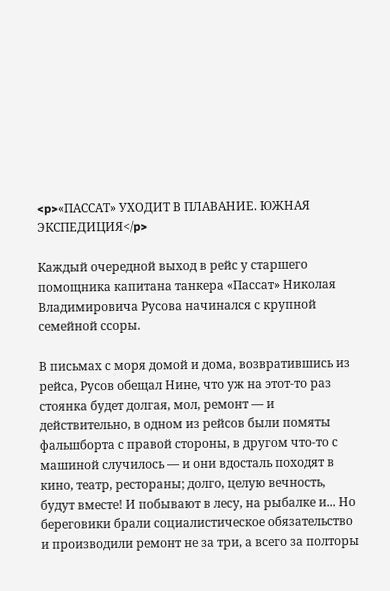<p>«ПАССАТ» УХОДИТ В ПЛАВАНИЕ. ЮЖНАЯ ЭКСПЕДИЦИЯ</p>

Каждый очередной выход в рейс у старшего помощника капитана танкера «Пассат» Николая Владимировича Русова начинался с крупной семейной ссоры.

В письмах с моря домой и дома, возвратившись из рейса, Русов обещал Нине, что уж на этот-то раз стоянка будет долгая, мол, ремонт — и действительно, в одном из рейсов были помяты фальшборта с правой стороны, в другом что-то с машиной случилось — и они вдосталь походят в кино, театр, рестораны; долго, целую вечность, будут вместе! И побывают в лесу, на рыбалке и... Но береговики брали социалистическое обязательство и производили ремонт не за три, а всего за полторы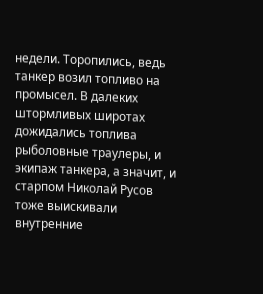недели. Торопились, ведь танкер возил топливо на промысел. В далеких штормливых широтах дожидались топлива рыболовные траулеры, и экипаж танкера, а значит, и старпом Николай Русов тоже выискивали внутренние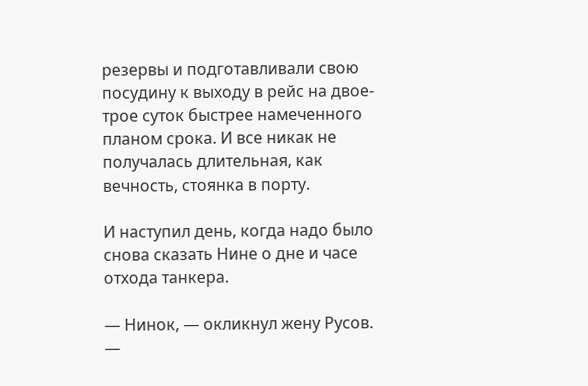резервы и подготавливали свою посудину к выходу в рейс на двое-трое суток быстрее намеченного планом срока. И все никак не получалась длительная, как вечность, стоянка в порту.

И наступил день, когда надо было снова сказать Нине о дне и часе отхода танкера.

— Нинок, — окликнул жену Русов. —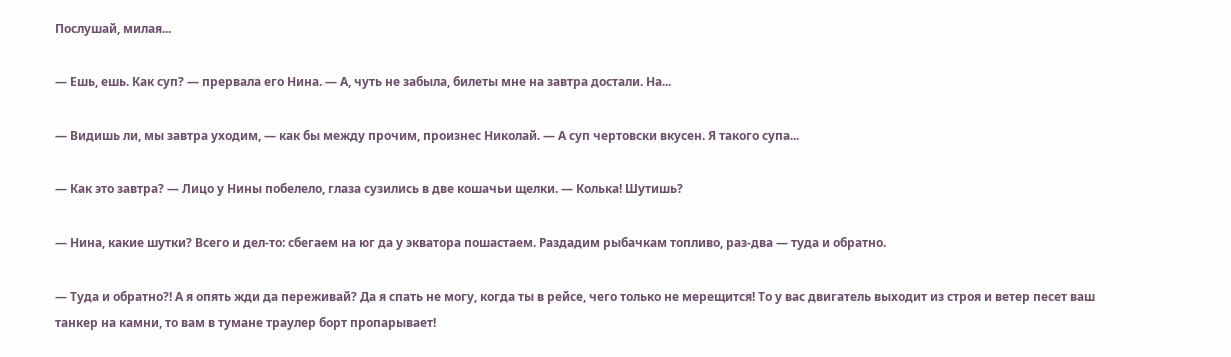Послушай, милая...

— Ешь, ешь. Как суп? — прервала его Нина. — А, чуть не забыла, билеты мне на завтра достали. На...

— Видишь ли, мы завтра уходим, — как бы между прочим, произнес Николай. — А суп чертовски вкусен. Я такого супа...

— Как это завтра? — Лицо у Нины побелело, глаза сузились в две кошачьи щелки. — Колька! Шутишь?

— Нина, какие шутки? Всего и дел-то: сбегаем на юг да у экватора пошастаем. Раздадим рыбачкам топливо, раз-два — туда и обратно.

— Туда и обратно?! А я опять жди да переживай? Да я спать не могу, когда ты в рейсе, чего только не мерещится! То у вас двигатель выходит из строя и ветер песет ваш танкер на камни, то вам в тумане траулер борт пропарывает!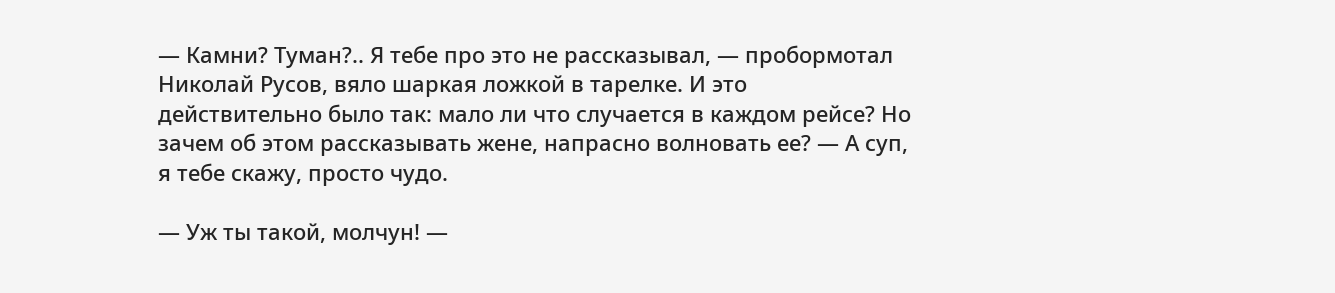— Камни? Туман?.. Я тебе про это не рассказывал, — пробормотал Николай Русов, вяло шаркая ложкой в тарелке. И это действительно было так: мало ли что случается в каждом рейсе? Но зачем об этом рассказывать жене, напрасно волновать ее? — А суп, я тебе скажу, просто чудо.

— Уж ты такой, молчун! —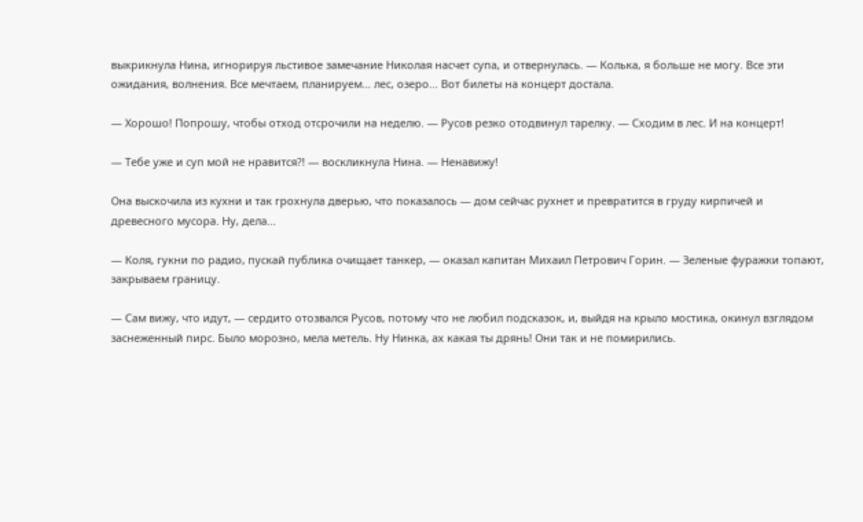выкрикнула Нина, игнорируя льстивое замечание Николая насчет супа, и отвернулась. — Колька, я больше не могу. Все эти ожидания, волнения. Все мечтаем, планируем... лес, озеро... Вот билеты на концерт достала.

— Хорошо! Попрошу, чтобы отход отсрочили на неделю. — Русов резко отодвинул тарелку. — Сходим в лес. И на концерт!

— Тебе уже и суп мой не нравится?! — воскликнула Нина. — Ненавижу!

Она выскочила из кухни и так грохнула дверью, что показалось — дом сейчас рухнет и превратится в груду кирпичей и древесного мусора. Ну, дела...

— Коля, гукни по радио, пускай публика очищает танкер, — оказал капитан Михаил Петрович Горин. — Зеленые фуражки топают, закрываем границу.

— Сам вижу, что идут, — сердито отозвался Русов, потому что не любил подсказок, и, выйдя на крыло мостика, окинул взглядом заснеженный пирс. Было морозно, мела метель. Ну Нинка, ах какая ты дрянь! Они так и не помирились.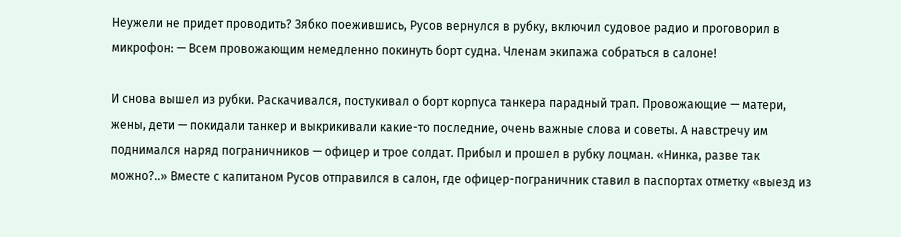Неужели не придет проводить? Зябко поежившись, Русов вернулся в рубку, включил судовое радио и проговорил в микрофон: — Всем провожающим немедленно покинуть борт судна. Членам экипажа собраться в салоне!

И снова вышел из рубки. Раскачивался, постукивал о борт корпуса танкера парадный трап. Провожающие — матери, жены, дети — покидали танкер и выкрикивали какие-то последние, очень важные слова и советы. А навстречу им поднимался наряд пограничников — офицер и трое солдат. Прибыл и прошел в рубку лоцман. «Нинка, разве так можно?..» Вместе с капитаном Русов отправился в салон, где офицер-пограничник ставил в паспортах отметку «выезд из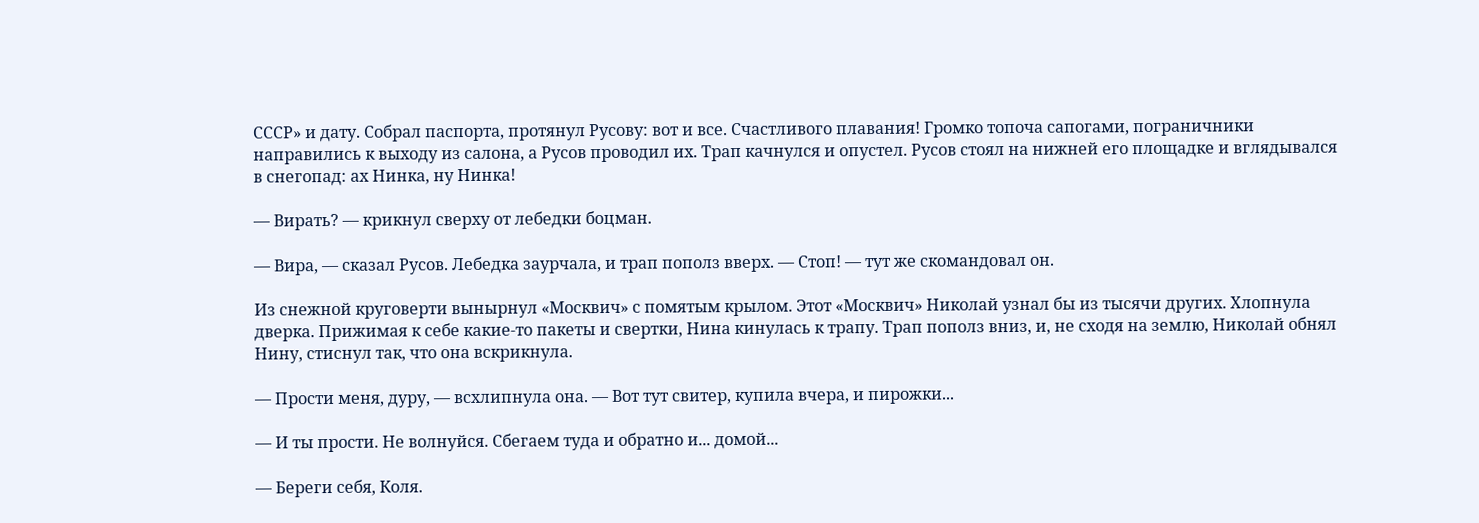СССР» и дату. Собрал паспорта, протянул Русову: вот и все. Счастливого плавания! Громко топоча сапогами, пограничники направились к выходу из салона, а Русов проводил их. Трап качнулся и опустел. Русов стоял на нижней его площадке и вглядывался в снегопад: ах Нинка, ну Нинка!

— Вирать? — крикнул сверху от лебедки боцман.

— Вира, — сказал Русов. Лебедка заурчала, и трап пополз вверх. — Стоп! — тут же скомандовал он.

Из снежной круговерти вынырнул «Москвич» с помятым крылом. Этот «Москвич» Николай узнал бы из тысячи других. Хлопнула дверка. Прижимая к себе какие-то пакеты и свертки, Нина кинулась к трапу. Трап пополз вниз, и, не сходя на землю, Николай обнял Нину, стиснул так, что она вскрикнула.

— Прости меня, дуру, — всхлипнула она. — Вот тут свитер, купила вчера, и пирожки...

— И ты прости. Не волнуйся. Сбегаем туда и обратно и... домой...

— Береги себя, Коля.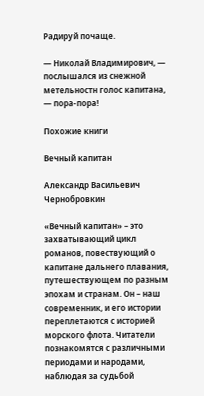Радируй почаще.

— Николай Владимирович, — послышался из снежной метельностн голос капитана, — пора-пора!

Похожие книги

Вечный капитан

Александр Васильевич Чернобровкин

«Вечный капитан» – это захватывающий цикл романов, повествующий о капитане дальнего плавания, путешествующем по разным эпохам и странам. Он – наш современник, и его истории переплетаются с историей морского флота. Читатели познакомятся с различными периодами и народами, наблюдая за судьбой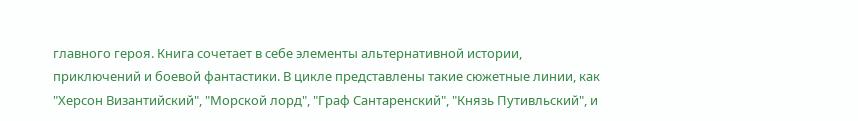главного героя. Книга сочетает в себе элементы альтернативной истории, приключений и боевой фантастики. В цикле представлены такие сюжетные линии, как "Херсон Византийский", "Морской лорд", "Граф Сантаренский", "Князь Путивльский", и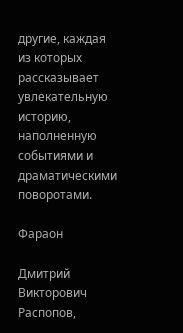другие, каждая из которых рассказывает увлекательную историю, наполненную событиями и драматическими поворотами.

Фараон

Дмитрий Викторович Распопов,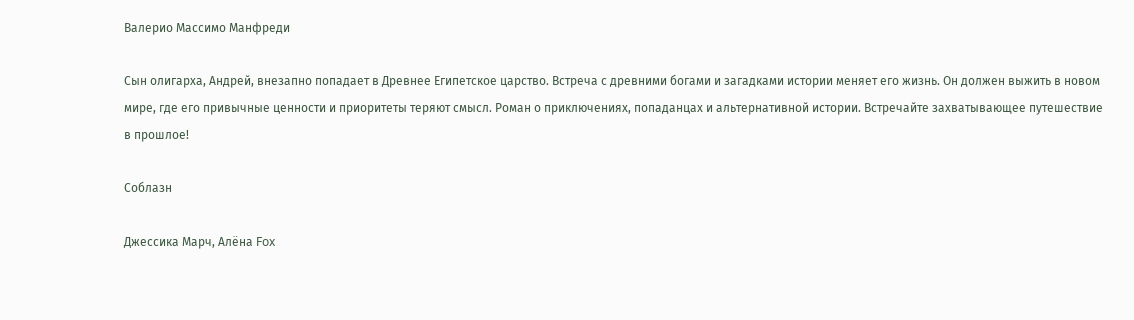Валерио Массимо Манфреди

Сын олигарха, Андрей, внезапно попадает в Древнее Египетское царство. Встреча с древними богами и загадками истории меняет его жизнь. Он должен выжить в новом мире, где его привычные ценности и приоритеты теряют смысл. Роман о приключениях, попаданцах и альтернативной истории. Встречайте захватывающее путешествие в прошлое!

Соблазн

Джессика Марч, Алёна Fox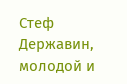Стеф Державин, молодой и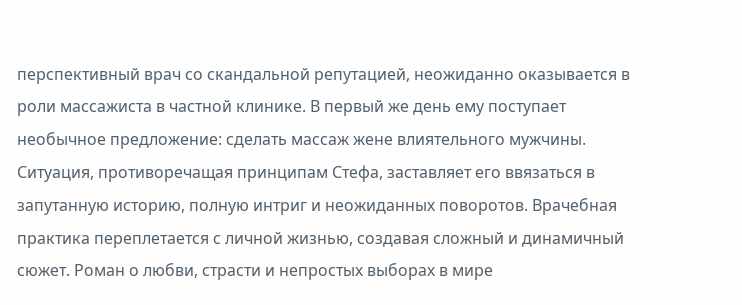перспективный врач со скандальной репутацией, неожиданно оказывается в роли массажиста в частной клинике. В первый же день ему поступает необычное предложение: сделать массаж жене влиятельного мужчины. Ситуация, противоречащая принципам Стефа, заставляет его ввязаться в запутанную историю, полную интриг и неожиданных поворотов. Врачебная практика переплетается с личной жизнью, создавая сложный и динамичный сюжет. Роман о любви, страсти и непростых выборах в мире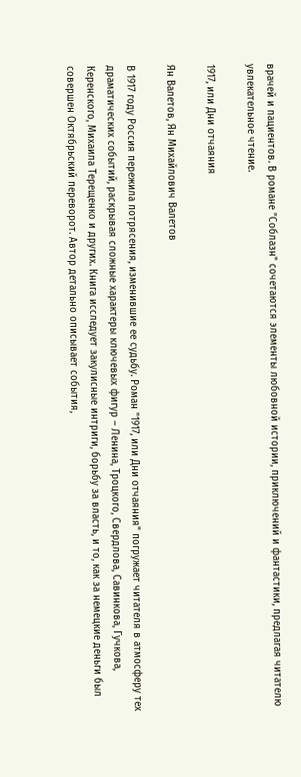врачей и пациентов. В романе "Соблазн" сочетаются элементы любовной истории, приключений и фантастики, предлагая читателю увлекательное чтение.

1917, или Дни отчаяния

Ян Валетов, Ян Михайлович Валетов

В 1917 году Россия пережила потрясения, изменившие ее судьбу. Роман "1917, или Дни отчаяния" погружает читателя в атмосферу тех драматических событий, раскрывая сложные характеры ключевых фигур – Ленина, Троцкого, Свердлова, Савинкова, Гучкова, Керенского, Михаила Терещенко и других. Книга исследует закулисные интриги, борьбу за власть, и то, как за немецкие деньги был совершен Октябрьский переворот. Автор детально описывает события,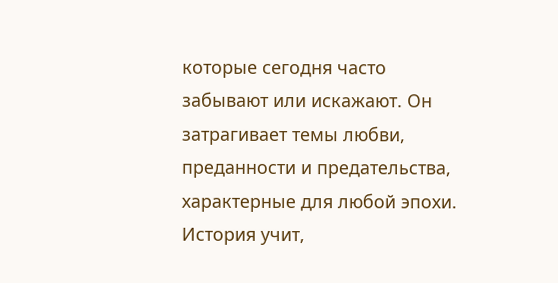которые сегодня часто забывают или искажают. Он затрагивает темы любви, преданности и предательства, характерные для любой эпохи. История учит,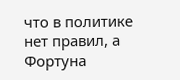что в политике нет правил, а Фортуна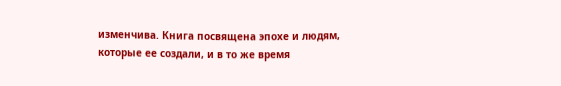изменчива. Книга посвящена эпохе и людям, которые ее создали, и в то же время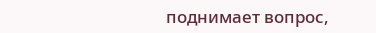поднимает вопрос,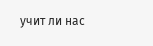учит ли нас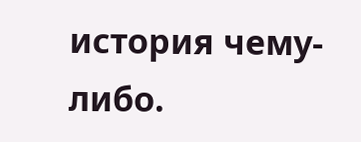история чему-либо.